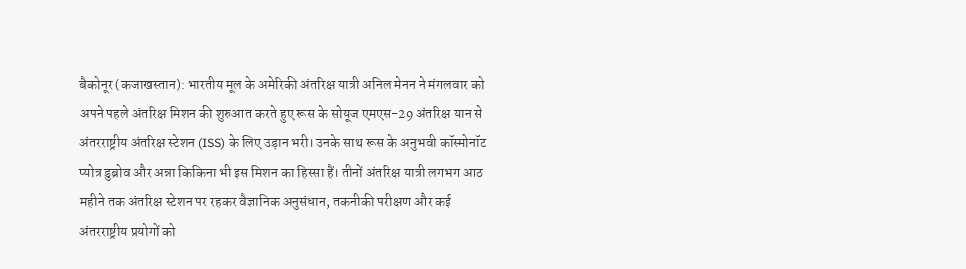बैकोनूर (कजाखस्तान): भारतीय मूल के अमेरिकी अंतरिक्ष यात्री अनिल मेनन ने मंगलवार को अपने पहले अंतरिक्ष मिशन की शुरुआत करते हुए रूस के सोयूज एमएस-29 अंतरिक्ष यान से अंतरराष्ट्रीय अंतरिक्ष स्टेशन (ISS) के लिए उड़ान भरी। उनके साथ रूस के अनुभवी कॉस्मोनॉट प्योत्र डुब्रोव और अन्ना किकिना भी इस मिशन का हिस्सा हैं। तीनों अंतरिक्ष यात्री लगभग आठ महीने तक अंतरिक्ष स्टेशन पर रहकर वैज्ञानिक अनुसंधान, तकनीकी परीक्षण और कई अंतरराष्ट्रीय प्रयोगों को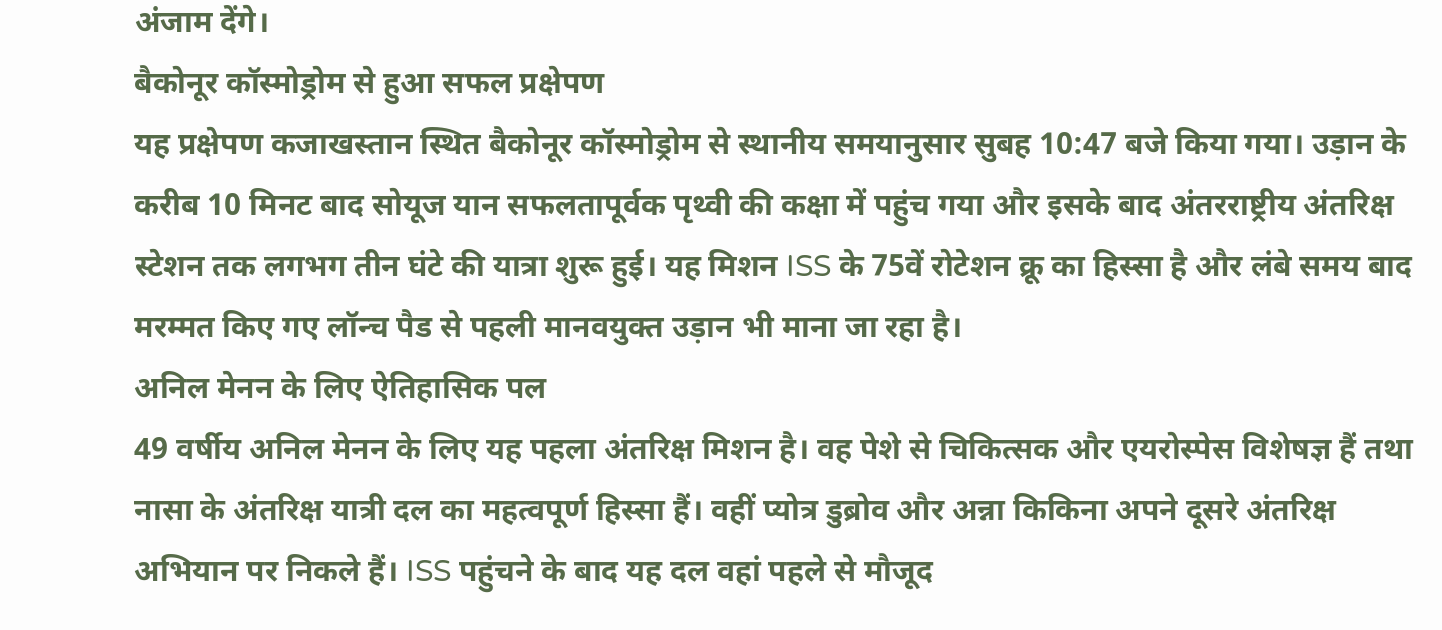अंजाम देंगे।
बैकोनूर कॉस्मोड्रोम से हुआ सफल प्रक्षेपण
यह प्रक्षेपण कजाखस्तान स्थित बैकोनूर कॉस्मोड्रोम से स्थानीय समयानुसार सुबह 10:47 बजे किया गया। उड़ान के करीब 10 मिनट बाद सोयूज यान सफलतापूर्वक पृथ्वी की कक्षा में पहुंच गया और इसके बाद अंतरराष्ट्रीय अंतरिक्ष स्टेशन तक लगभग तीन घंटे की यात्रा शुरू हुई। यह मिशन ISS के 75वें रोटेशन क्रू का हिस्सा है और लंबे समय बाद मरम्मत किए गए लॉन्च पैड से पहली मानवयुक्त उड़ान भी माना जा रहा है।
अनिल मेनन के लिए ऐतिहासिक पल
49 वर्षीय अनिल मेनन के लिए यह पहला अंतरिक्ष मिशन है। वह पेशे से चिकित्सक और एयरोस्पेस विशेषज्ञ हैं तथा नासा के अंतरिक्ष यात्री दल का महत्वपूर्ण हिस्सा हैं। वहीं प्योत्र डुब्रोव और अन्ना किकिना अपने दूसरे अंतरिक्ष अभियान पर निकले हैं। ISS पहुंचने के बाद यह दल वहां पहले से मौजूद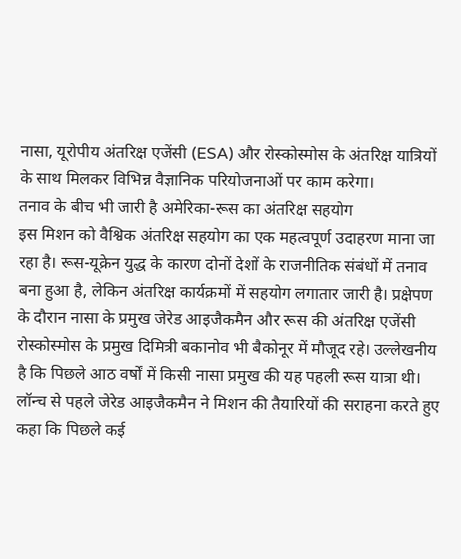नासा, यूरोपीय अंतरिक्ष एजेंसी (ESA) और रोस्कोस्मोस के अंतरिक्ष यात्रियों के साथ मिलकर विभिन्न वैज्ञानिक परियोजनाओं पर काम करेगा।
तनाव के बीच भी जारी है अमेरिका-रूस का अंतरिक्ष सहयोग
इस मिशन को वैश्विक अंतरिक्ष सहयोग का एक महत्वपूर्ण उदाहरण माना जा रहा है। रूस-यूक्रेन युद्ध के कारण दोनों देशों के राजनीतिक संबंधों में तनाव बना हुआ है, लेकिन अंतरिक्ष कार्यक्रमों में सहयोग लगातार जारी है। प्रक्षेपण के दौरान नासा के प्रमुख जेरेड आइजैकमैन और रूस की अंतरिक्ष एजेंसी रोस्कोस्मोस के प्रमुख दिमित्री बकानोव भी बैकोनूर में मौजूद रहे। उल्लेखनीय है कि पिछले आठ वर्षों में किसी नासा प्रमुख की यह पहली रूस यात्रा थी।
लॉन्च से पहले जेरेड आइजैकमैन ने मिशन की तैयारियों की सराहना करते हुए कहा कि पिछले कई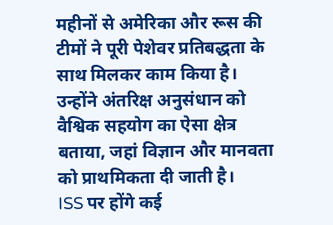महीनों से अमेरिका और रूस की टीमों ने पूरी पेशेवर प्रतिबद्धता के साथ मिलकर काम किया है। उन्होंने अंतरिक्ष अनुसंधान को वैश्विक सहयोग का ऐसा क्षेत्र बताया, जहां विज्ञान और मानवता को प्राथमिकता दी जाती है।
ISS पर होंगे कई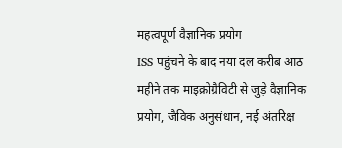महत्वपूर्ण वैज्ञानिक प्रयोग
ISS पहुंचने के बाद नया दल करीब आठ महीने तक माइक्रोग्रैविटी से जुड़े वैज्ञानिक प्रयोग, जैविक अनुसंधान, नई अंतरिक्ष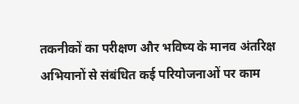तकनीकों का परीक्षण और भविष्य के मानव अंतरिक्ष अभियानों से संबंधित कई परियोजनाओं पर काम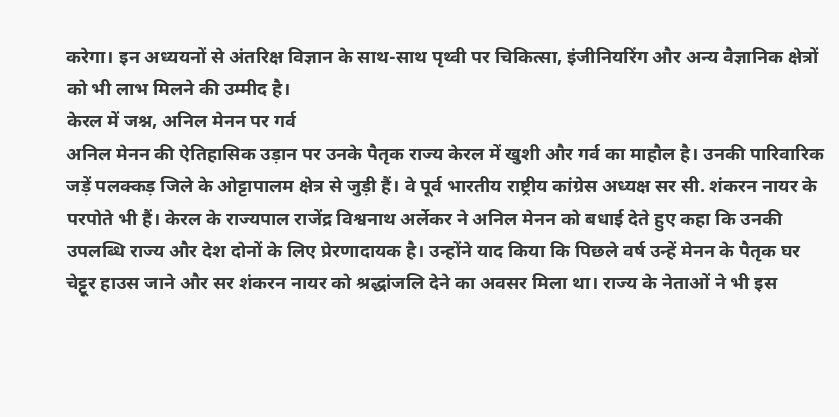करेगा। इन अध्ययनों से अंतरिक्ष विज्ञान के साथ-साथ पृथ्वी पर चिकित्सा, इंजीनियरिंग और अन्य वैज्ञानिक क्षेत्रों को भी लाभ मिलने की उम्मीद है।
केरल में जश्न, अनिल मेनन पर गर्व
अनिल मेनन की ऐतिहासिक उड़ान पर उनके पैतृक राज्य केरल में खुशी और गर्व का माहौल है। उनकी पारिवारिक जड़ें पलक्कड़ जिले के ओट्टापालम क्षेत्र से जुड़ी हैं। वे पूर्व भारतीय राष्ट्रीय कांग्रेस अध्यक्ष सर सी. शंकरन नायर के परपोते भी हैं। केरल के राज्यपाल राजेंद्र विश्वनाथ अर्लेकर ने अनिल मेनन को बधाई देते हुए कहा कि उनकी उपलब्धि राज्य और देश दोनों के लिए प्रेरणादायक है। उन्होंने याद किया कि पिछले वर्ष उन्हें मेनन के पैतृक घर चेट्टूर हाउस जाने और सर शंकरन नायर को श्रद्धांजलि देने का अवसर मिला था। राज्य के नेताओं ने भी इस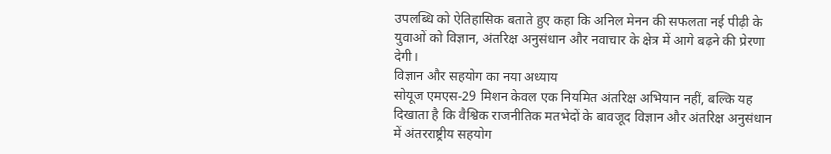उपलब्धि को ऐतिहासिक बताते हुए कहा कि अनिल मेनन की सफलता नई पीढ़ी के युवाओं को विज्ञान, अंतरिक्ष अनुसंधान और नवाचार के क्षेत्र में आगे बढ़ने की प्रेरणा देगी।
विज्ञान और सहयोग का नया अध्याय
सोयूज एमएस-29 मिशन केवल एक नियमित अंतरिक्ष अभियान नहीं, बल्कि यह दिखाता है कि वैश्विक राजनीतिक मतभेदों के बावजूद विज्ञान और अंतरिक्ष अनुसंधान में अंतरराष्ट्रीय सहयोग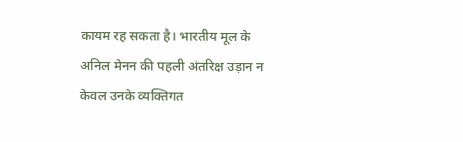कायम रह सकता है। भारतीय मूल के अनिल मेनन की पहली अंतरिक्ष उड़ान न केवल उनके व्यक्तिगत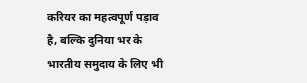करियर का महत्वपूर्ण पड़ाव है, बल्कि दुनिया भर के भारतीय समुदाय के लिए भी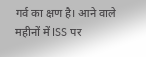गर्व का क्षण है। आने वाले महीनों में ISS पर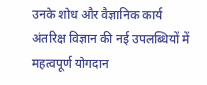उनके शोध और वैज्ञानिक कार्य अंतरिक्ष विज्ञान की नई उपलब्धियों में महत्वपूर्ण योगदान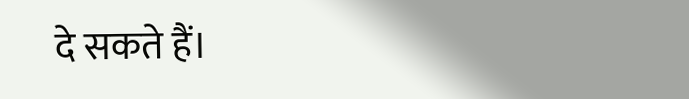दे सकते हैं।